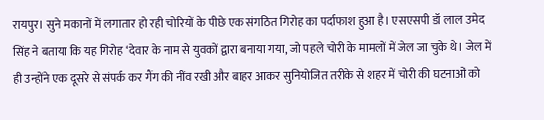रायपुर। सुने मकानों में लगातार हो रही चोरियों के पीछे एक संगठित गिरोह का पर्दाफाश हुआ है। एसएसपी डॉ लाल उमेद सिंह ने बताया कि यह गिरोह ‘देवार के नाम से युवकों द्वारा बनाया गया, जो पहले चोरी के मामलों में जेल जा चुके थे। जेल में ही उन्होंने एक दूसरे से संपर्क कर गैंग की नींव रखी और बाहर आकर सुनियोजित तरीके से शहर में चोरी की घटनाओं को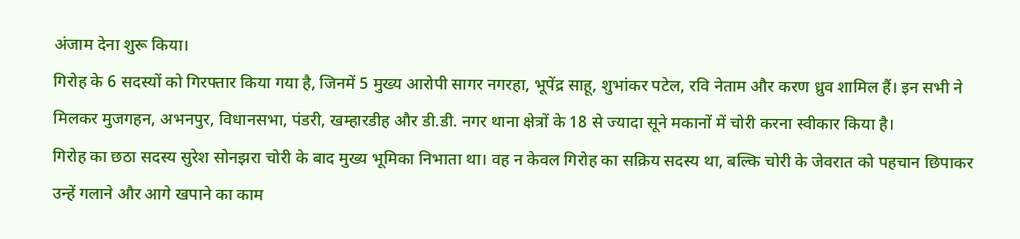अंजाम देना शुरू किया।
गिरोह के 6 सदस्यों को गिरफ्तार किया गया है, जिनमें 5 मुख्य आरोपी सागर नगरहा, भूपेंद्र साहू, शुभांकर पटेल, रवि नेताम और करण ध्रुव शामिल हैं। इन सभी ने मिलकर मुजगहन, अभनपुर, विधानसभा, पंडरी, खम्हारडीह और डी.डी. नगर थाना क्षेत्रों के 18 से ज्यादा सूने मकानों में चोरी करना स्वीकार किया है।
गिरोह का छठा सदस्य सुरेश सोनझरा चोरी के बाद मुख्य भूमिका निभाता था। वह न केवल गिरोह का सक्रिय सदस्य था, बल्कि चोरी के जेवरात को पहचान छिपाकर उन्हें गलाने और आगे खपाने का काम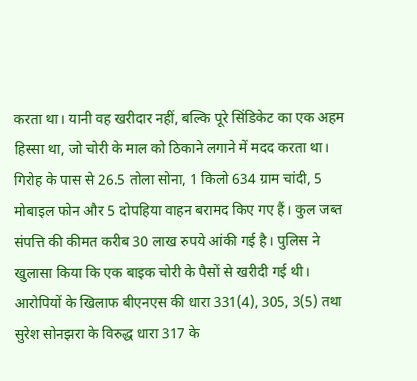करता था। यानी वह खरीदार नहीं, बल्कि पूरे सिंडिकेट का एक अहम हिस्सा था, जो चोरी के माल को ठिकाने लगाने में मदद करता था।
गिरोह के पास से 26.5 तोला सोना, 1 किलो 634 ग्राम चांदी, 5 मोबाइल फोन और 5 दोपहिया वाहन बरामद किए गए हैं। कुल जब्त संपत्ति की कीमत करीब 30 लाख रुपये आंकी गई है। पुलिस ने खुलासा किया कि एक बाइक चोरी के पैसों से खरीदी गई थी।
आरोपियों के खिलाफ बीएनएस की धारा 331(4), 305, 3(5) तथा सुरेश सोनझरा के विरुद्ध धारा 317 के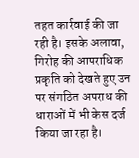तहत कार्रवाई की जा रही है। इसके अलावा, गिरोह की आपराधिक प्रकृति को देखते हुए उन पर संगठित अपराध की धाराओं में भी केस दर्ज किया जा रहा है।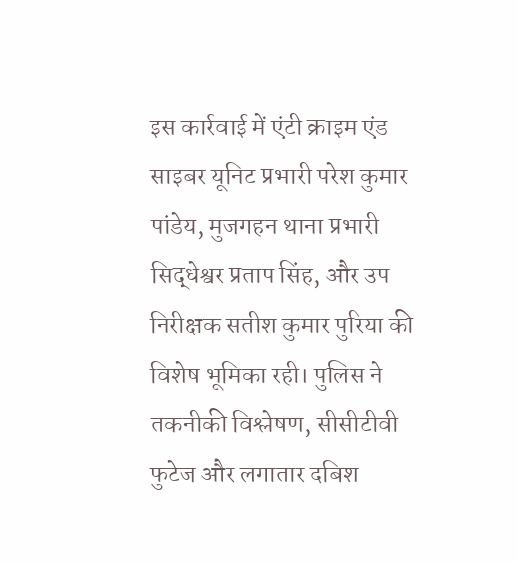इस कार्रवाई में एंटी क्राइम एंड साइबर यूनिट प्रभारी परेश कुमार पांडेय, मुजगहन थाना प्रभारी सिद्धेश्वर प्रताप सिंह, और उप निरीक्षक सतीश कुमार पुरिया की विशेष भूमिका रही। पुलिस ने तकनीकी विश्लेषण, सीसीटीवी फुटेज और लगातार दबिश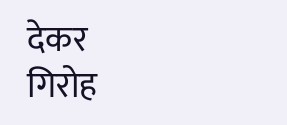देकर गिरोह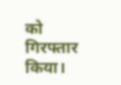को गिरफ्तार किया।